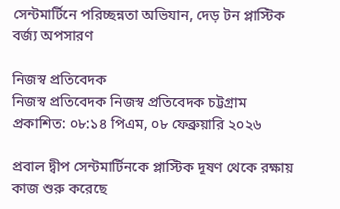সেন্টমার্টিনে পরিচ্ছন্নতা অভিযান, দেড় টন প্লাস্টিক বর্জ্য অপসারণ

নিজস্ব প্রতিবেদক
নিজস্ব প্রতিবেদক নিজস্ব প্রতিবেদক চট্টগ্রাম
প্রকাশিত: ০৮:১৪ পিএম, ০৮ ফেব্রুয়ারি ২০২৬

প্রবাল দ্বীপ সেন্টমার্টিনকে প্লাস্টিক দূষণ থেকে রক্ষায় কাজ শুরু করেছে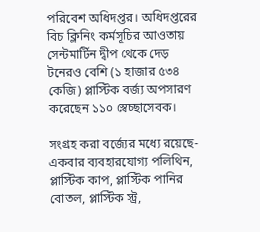পরিবেশ অধিদপ্তর। অধিদপ্তরের বিচ ক্লিনিং কর্মসূচির আওতায় সেন্টমার্টিন দ্বীপ থেকে দেড় টনেরও বেশি (১ হাজার ৫৩৪ কেজি) প্লাস্টিক বর্জ্য অপসারণ করেছেন ১১০ স্বেচ্ছাসেবক।

সংগ্রহ করা বর্জ্যের মধ্যে রয়েছে- একবার ব্যবহারযোগ্য পলিথিন, প্লাস্টিক কাপ, প্লাস্টিক পানির বোতল, প্লাস্টিক স্ট্র,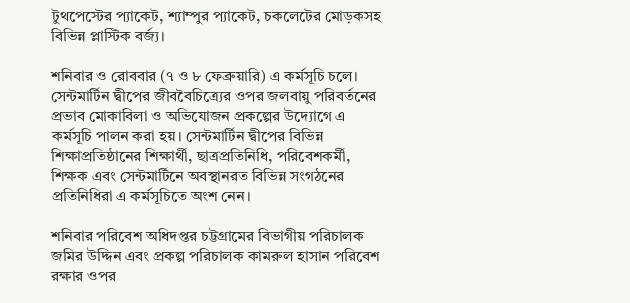টুথপেস্টের প্যাকেট, শ্যাম্পুর প্যাকেট, চকলেটের মোড়কসহ বিভিন্ন প্লাস্টিক বর্জ্য।

শনিবার ও রোববার (৭ ও ৮ ফেব্রুয়ারি) এ কর্মসূচি চলে। সেন্টমার্টিন দ্বীপের জীববৈচিত্র্যের ওপর জলবায়ু পরিবর্তনের প্রভাব মোকাবিলা ও অভিযোজন প্রকল্পের উদ্যোগে এ কর্মসূচি পালন করা হয়। সেন্টমার্টিন দ্বীপের বিভিন্ন শিক্ষাপ্রতিষ্ঠানের শিক্ষার্থী, ছাত্রপ্রতিনিধি, পরিবেশকর্মী, শিক্ষক এবং সেন্টমার্টিনে অবস্থানরত বিভিন্ন সংগঠনের প্রতিনিধিরা এ কর্মসূচিতে অংশ নেন।

শনিবার পরিবেশ অধিদপ্তর চট্টগ্রামের বিভাগীয় পরিচালক জমির উদ্দিন এবং প্রকল্প পরিচালক কামরুল হাসান পরিবেশ রক্ষার ওপর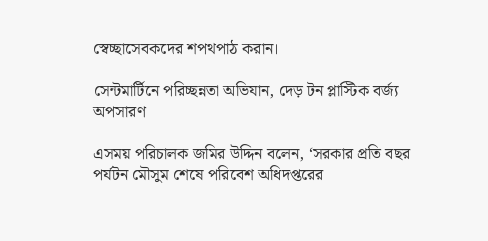স্বেচ্ছাসেবকদের শপথপাঠ করান।

সেন্টমার্টিনে পরিচ্ছন্নতা অভিযান, দেড় টন প্লাস্টিক বর্জ্য অপসারণ

এসময় পরিচালক জমির উদ্দিন বলেন, ‘সরকার প্রতি বছর পর্যটন মৌসুম শেষে পরিবেশ অধিদপ্তরের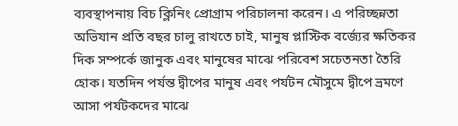ব্যবস্থাপনায় বিচ ক্লিনিং প্রোগ্রাম পরিচালনা করেন। এ পরিচ্ছন্নতা অভিযান প্রতি বছর চালু রাখতে চাই, মানুষ প্লাস্টিক বর্জ্যের ক্ষতিকর দিক সম্পর্কে জানুক এবং মানুষের মাঝে পরিবেশ সচেতনতা তৈরি হোক। যতদিন পর্যন্ত দ্বীপের মানুষ এবং পর্যটন মৌসুমে দ্বীপে ভ্রমণে আসা পর্যটকদের মাঝে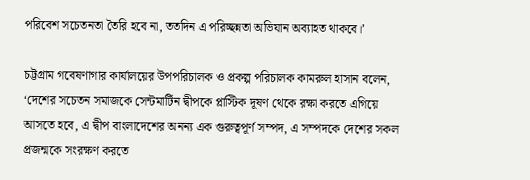পরিবেশ সচেতনতা তৈরি হবে না, ততদিন এ পরিচ্ছন্নতা অভিযান অব্যাহত থাকবে।’

চট্টগ্রাম গবেষণাগার কার্যালয়ের উপপরিচালক ও প্রকল্প পরিচালক কামরুল হাসান বলেন, ‘দেশের সচেতন সমাজকে সেন্টমার্টিন দ্বীপকে প্লাস্টিক দূষণ থেকে রক্ষা করতে এগিয়ে আসতে হবে, এ দ্বীপ বাংলাদেশের অনন্য এক গুরুত্বপূর্ণ সম্পদ, এ সম্পদকে দেশের সকল প্রজন্মকে সংরক্ষণ করতে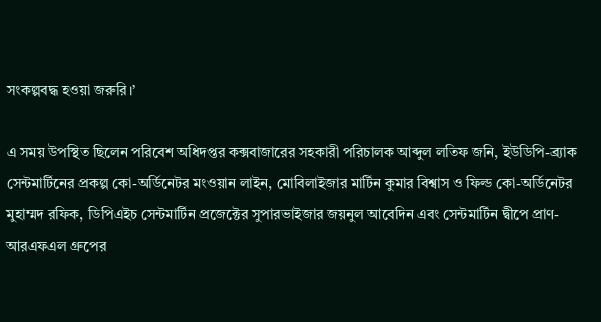সংকল্পবদ্ধ হওয়া জরুরি।’

এ সময় উপস্থিত ছিলেন পরিবেশ অধিদপ্তর কক্সবাজারের সহকারী পরিচালক আব্দুল লতিফ জনি, ইউডিপি-ব্র্যাক সেন্টমার্টিনের প্রকল্প কো-অর্ডিনেটর মংওয়ান লাইন, মোবিলাইজার মার্টিন কুমার বিশ্বাস ও ফিল্ড কো-অর্ডিনেটর মুহাম্মদ রফিক, ডিপিএইচ সেন্টমার্টিন প্রজেক্টের সুপারভাইজার জয়নুল আবেদিন এবং সেন্টমার্টিন দ্বীপে প্রাণ-আরএফএল গ্রুপের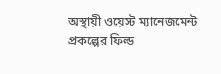অস্থায়ী ওয়েস্ট ম্যানেজমেন্ট প্রকল্পের ফিল্ড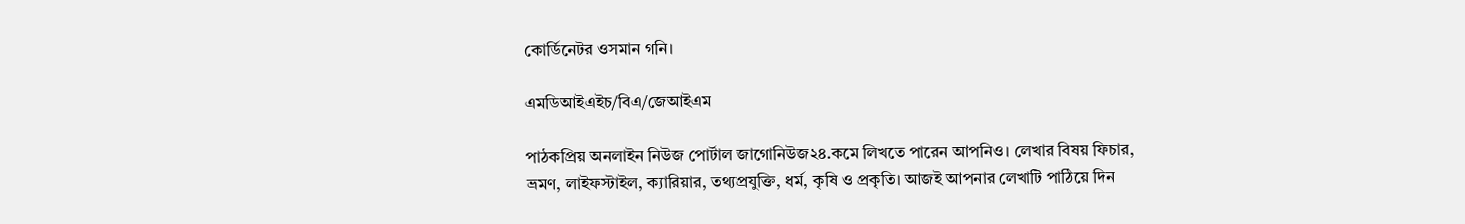কোর্ডিনেটর ওসমান গনি।

এমডিআইএইচ/বিএ/জেআইএম

পাঠকপ্রিয় অনলাইন নিউজ পোর্টাল জাগোনিউজ২৪.কমে লিখতে পারেন আপনিও। লেখার বিষয় ফিচার, ভ্রমণ, লাইফস্টাইল, ক্যারিয়ার, তথ্যপ্রযুক্তি, ধর্ম, কৃষি ও প্রকৃতি। আজই আপনার লেখাটি পাঠিয়ে দিন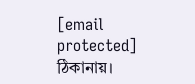[email protected] ঠিকানায়।